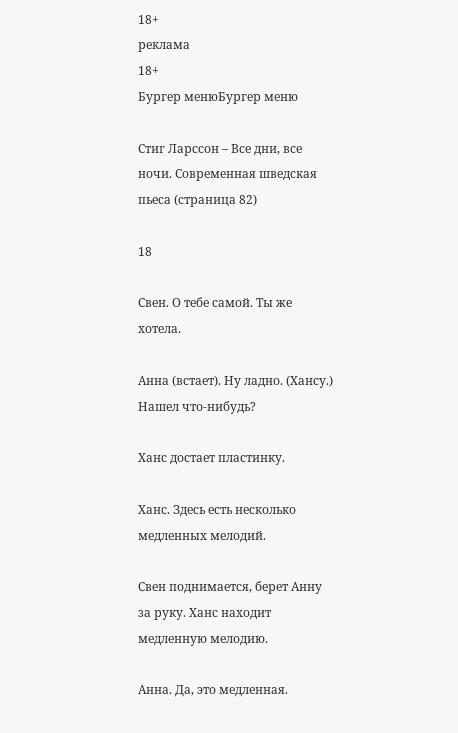18+
реклама
18+
Бургер менюБургер меню

Стиг Ларссон – Все дни, все ночи. Современная шведская пьеса (страница 82)

18

Свен. О тебе самой. Ты же хотела.

Анна (встает). Ну ладно. (Хансу.) Нашел что-нибудь?

Ханс достает пластинку.

Ханс. Здесь есть несколько медленных мелодий.

Свен поднимается, берет Анну за руку. Ханс находит медленную мелодию.

Анна. Да, это медленная.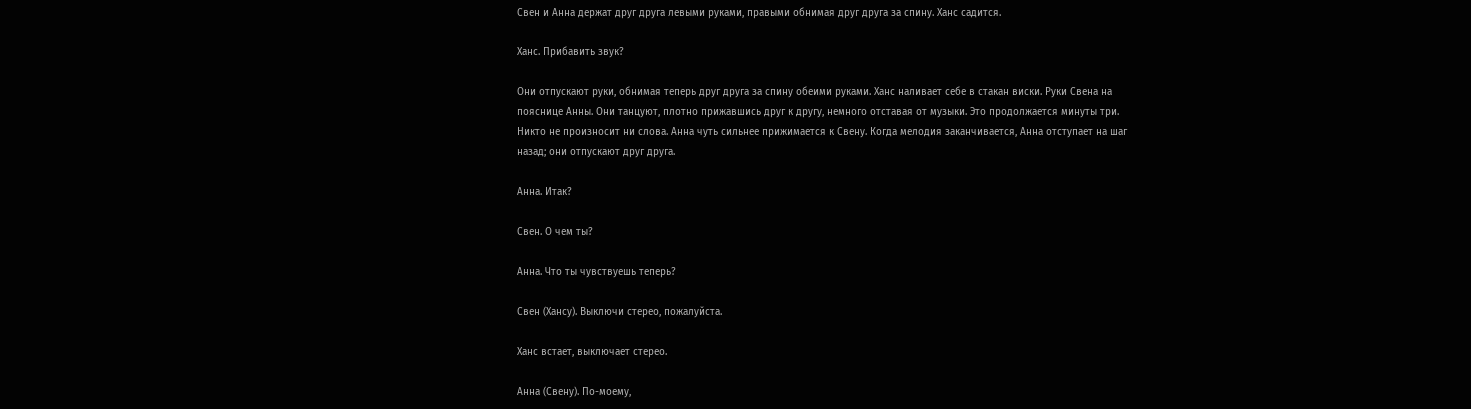Свен и Анна держат друг друга левыми руками, правыми обнимая друг друга за спину. Ханс садится.

Ханс. Прибавить звук?

Они отпускают руки, обнимая теперь друг друга за спину обеими руками. Ханс наливает себе в стакан виски. Руки Свена на пояснице Анны. Они танцуют, плотно прижавшись друг к другу, немного отставая от музыки. Это продолжается минуты три. Никто не произносит ни слова. Анна чуть сильнее прижимается к Свену. Когда мелодия заканчивается, Анна отступает на шаг назад; они отпускают друг друга.

Анна. Итак?

Свен. О чем ты?

Анна. Что ты чувствуешь теперь?

Свен (Хансу). Выключи стерео, пожалуйста.

Ханс встает, выключает стерео.

Анна (Свену). По-моему,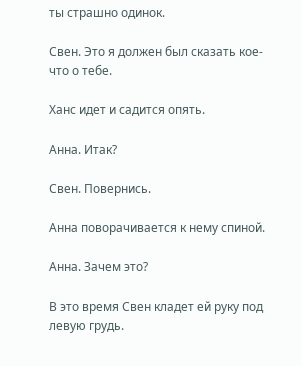ты страшно одинок.

Свен. Это я должен был сказать кое-что о тебе.

Ханс идет и садится опять.

Анна. Итак?

Свен. Повернись.

Анна поворачивается к нему спиной.

Анна. Зачем это?

В это время Свен кладет ей руку под левую грудь.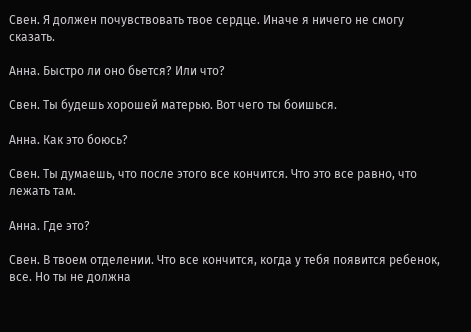Свен. Я должен почувствовать твое сердце. Иначе я ничего не смогу сказать.

Анна. Быстро ли оно бьется? Или что?

Свен. Ты будешь хорошей матерью. Вот чего ты боишься.

Анна. Как это боюсь?

Свен. Ты думаешь, что после этого все кончится. Что это все равно, что лежать там.

Анна. Где это?

Свен. В твоем отделении. Что все кончится, когда у тебя появится ребенок, все. Но ты не должна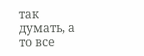так думать, а то все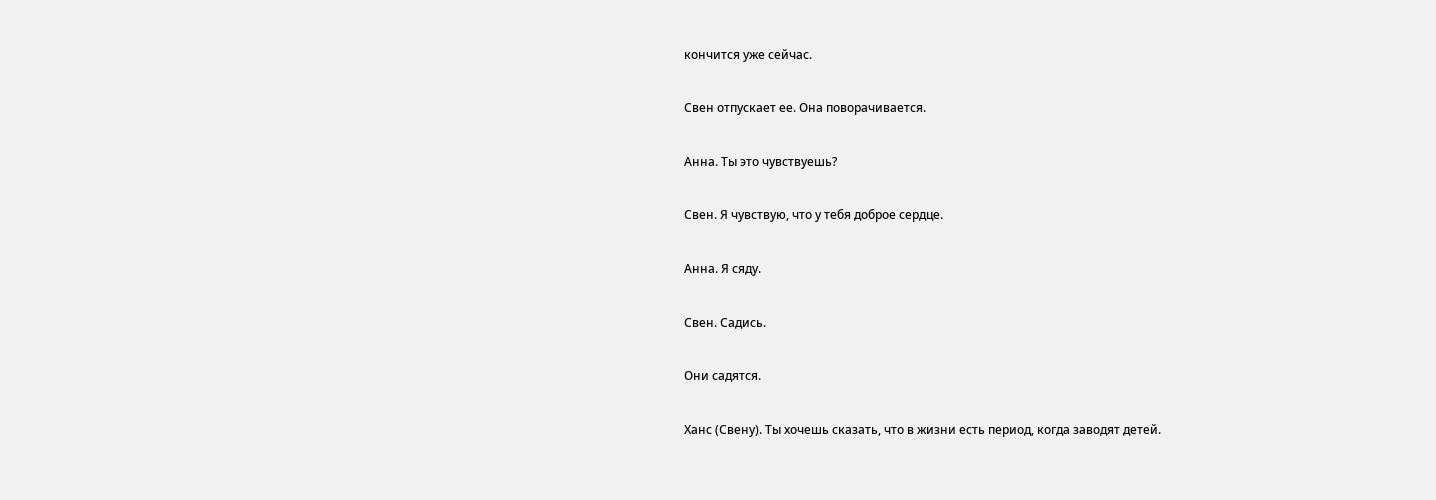кончится уже сейчас.

Свен отпускает ее. Она поворачивается.

Анна. Ты это чувствуешь?

Свен. Я чувствую, что у тебя доброе сердце.

Анна. Я сяду.

Свен. Садись.

Они садятся.

Ханс (Свену). Ты хочешь сказать, что в жизни есть период, когда заводят детей.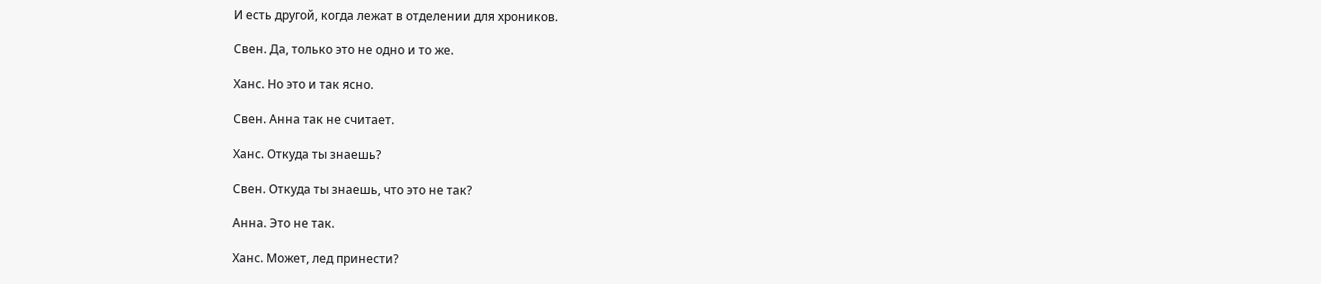И есть другой, когда лежат в отделении для хроников.

Свен. Да, только это не одно и то же.

Ханс. Но это и так ясно.

Свен. Анна так не считает.

Ханс. Откуда ты знаешь?

Свен. Откуда ты знаешь, что это не так?

Анна. Это не так.

Ханс. Может, лед принести?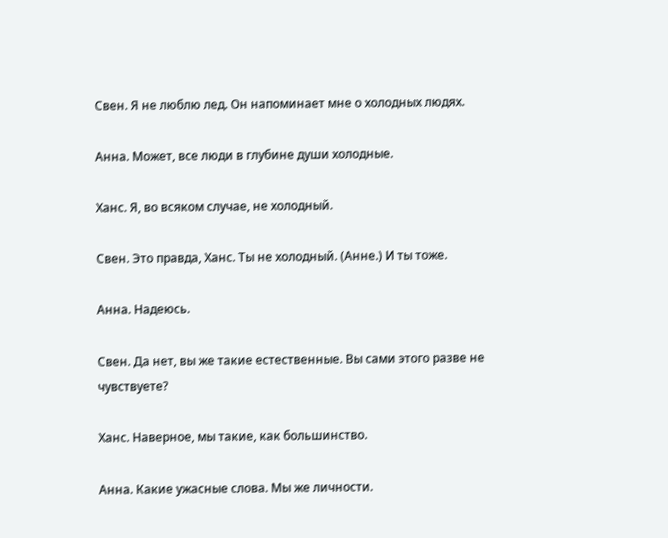Свен. Я не люблю лед. Он напоминает мне о холодных людях.

Анна. Может, все люди в глубине души холодные.

Ханс. Я, во всяком случае, не холодный.

Свен. Это правда, Ханс. Ты не холодный. (Анне.) И ты тоже.

Анна. Надеюсь.

Свен. Да нет, вы же такие естественные. Вы сами этого разве не чувствуете?

Ханс. Наверное, мы такие, как большинство.

Анна. Какие ужасные слова. Мы же личности.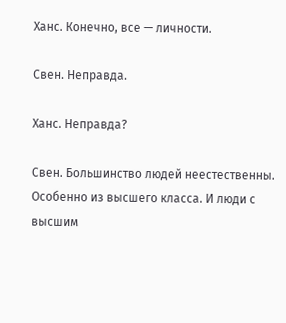Ханс. Конечно, все — личности.

Свен. Неправда.

Ханс. Неправда?

Свен. Большинство людей неестественны. Особенно из высшего класса. И люди с высшим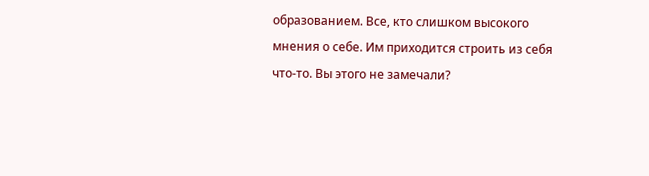образованием. Все, кто слишком высокого мнения о себе. Им приходится строить из себя что-то. Вы этого не замечали?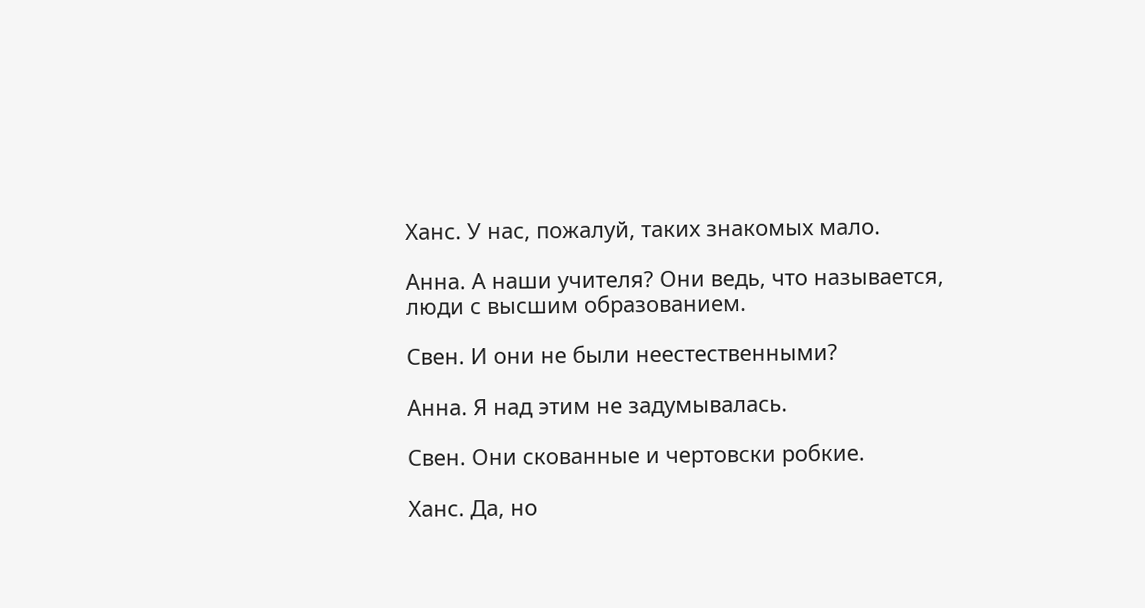Ханс. У нас, пожалуй, таких знакомых мало.

Анна. А наши учителя? Они ведь, что называется, люди с высшим образованием.

Свен. И они не были неестественными?

Анна. Я над этим не задумывалась.

Свен. Они скованные и чертовски робкие.

Ханс. Да, но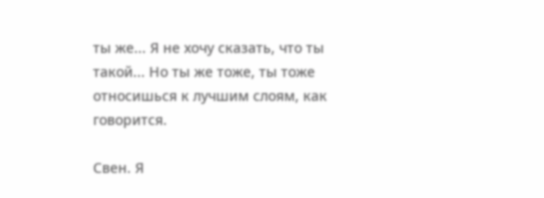ты же... Я не хочу сказать, что ты такой... Но ты же тоже, ты тоже относишься к лучшим слоям, как говорится.

Свен. Я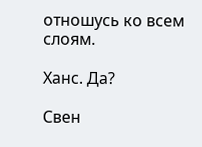отношусь ко всем слоям.

Ханс. Да?

Свен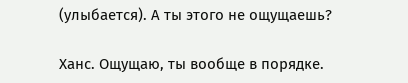(улыбается). А ты этого не ощущаешь?

Ханс. Ощущаю, ты вообще в порядке.